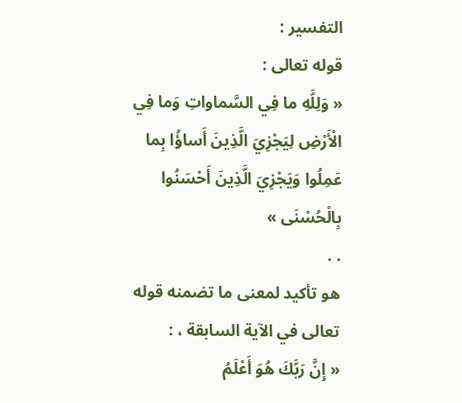التفسير :
قوله تعالى :
« وَلِلَّهِ ما فِي السَّماواتِ وَما فِي الْأَرْضِ لِيَجْزِيَ الَّذِينَ أَساؤُا بِما عَمِلُوا وَيَجْزِيَ الَّذِينَ أَحْسَنُوا بِالْحُسْنَى »
. .
هو تأكيد لمعنى ما تضمنه قوله تعالى في الآية السابقة ، :
« إِنَّ رَبَّكَ هُوَ أَعْلَمُ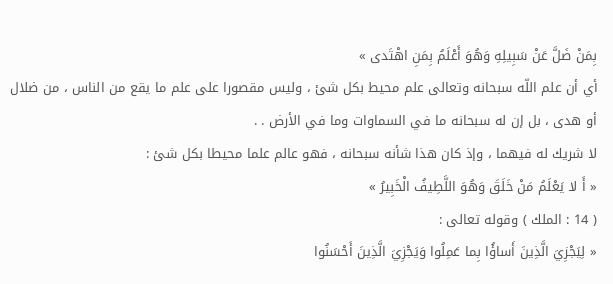بِمَنْ ضَلَّ عَنْ سَبِيلِهِ وَهُوَ أَعْلَمُ بِمَنِ اهْتَدى »
أي أن علم اللّه سبحانه وتعالى علم محيط بكل شئ ، وليس مقصورا على علم ما يقع من الناس ، من ضلال أو هدى ، بل إن له سبحانه ما في السماوات وما في الأرض . .
لا شريك له فيهما ، وإذ كان هذا شأنه سبحانه ، فهو عالم علما محيطا بكل شئ :
« أَ لا يَعْلَمُ مَنْ خَلَقَ وَهُوَ اللَّطِيفُ الْخَبِيرُ »
( 14 : الملك ) وقوله تعالى :
« لِيَجْزِيَ الَّذِينَ أَساؤُا بِما عَمِلُوا وَيَجْزِيَ الَّذِينَ أَحْسَنُوا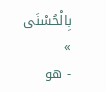بِالْحُسْنَى »
- هو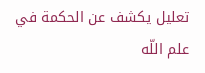تعليل يكشف عن الحكمة في علم اللّه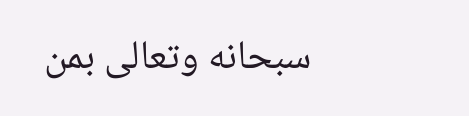سبحانه وتعالى بمن